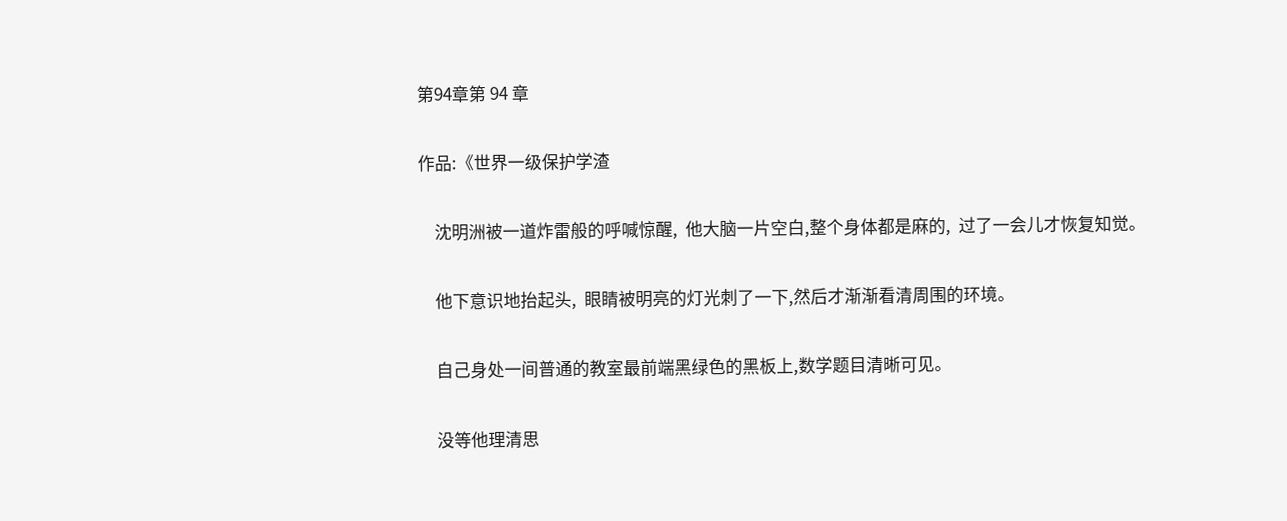第94章第 94 章

作品:《世界一级保护学渣

    沈明洲被一道炸雷般的呼喊惊醒,  他大脑一片空白,整个身体都是麻的,  过了一会儿才恢复知觉。

    他下意识地抬起头,  眼睛被明亮的灯光刺了一下,然后才渐渐看清周围的环境。

    自己身处一间普通的教室最前端黑绿色的黑板上,数学题目清晰可见。

    没等他理清思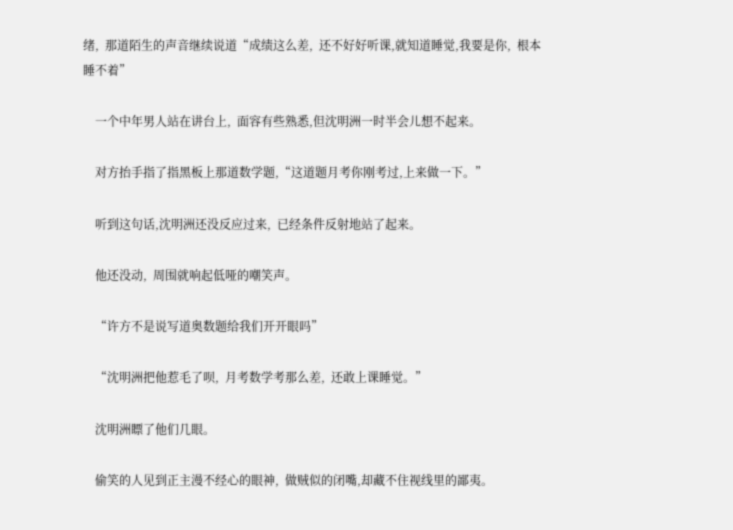绪,  那道陌生的声音继续说道“成绩这么差,  还不好好听课,就知道睡觉,我要是你,  根本睡不着”

    一个中年男人站在讲台上,  面容有些熟悉,但沈明洲一时半会儿想不起来。

    对方抬手指了指黑板上那道数学题,“这道题月考你刚考过,上来做一下。”

    听到这句话,沈明洲还没反应过来,  已经条件反射地站了起来。

    他还没动,  周围就响起低哑的嘲笑声。

    “许方不是说写道奥数题给我们开开眼吗”

    “沈明洲把他惹毛了呗,  月考数学考那么差,  还敢上课睡觉。”

    沈明洲瞟了他们几眼。

    偷笑的人见到正主漫不经心的眼神,  做贼似的闭嘴,却藏不住视线里的鄙夷。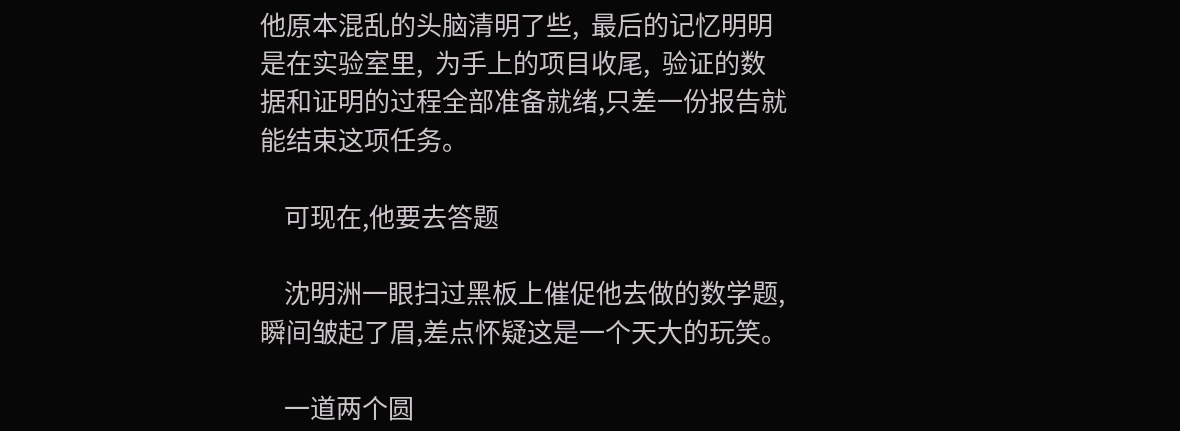他原本混乱的头脑清明了些,  最后的记忆明明是在实验室里,  为手上的项目收尾,  验证的数据和证明的过程全部准备就绪,只差一份报告就能结束这项任务。

    可现在,他要去答题

    沈明洲一眼扫过黑板上催促他去做的数学题,瞬间皱起了眉,差点怀疑这是一个天大的玩笑。

    一道两个圆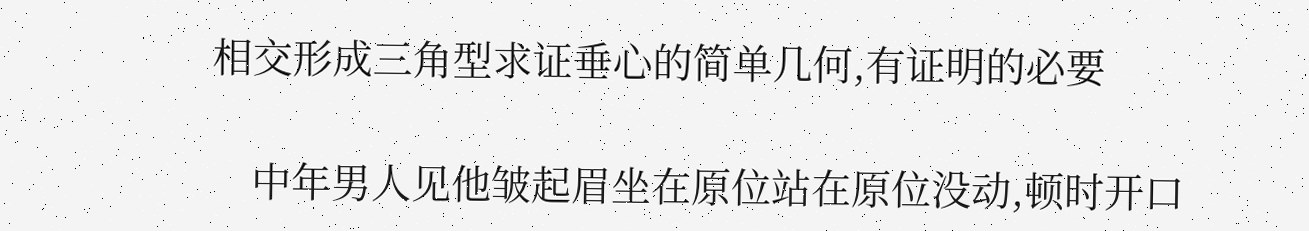相交形成三角型求证垂心的简单几何,有证明的必要

    中年男人见他皱起眉坐在原位站在原位没动,顿时开口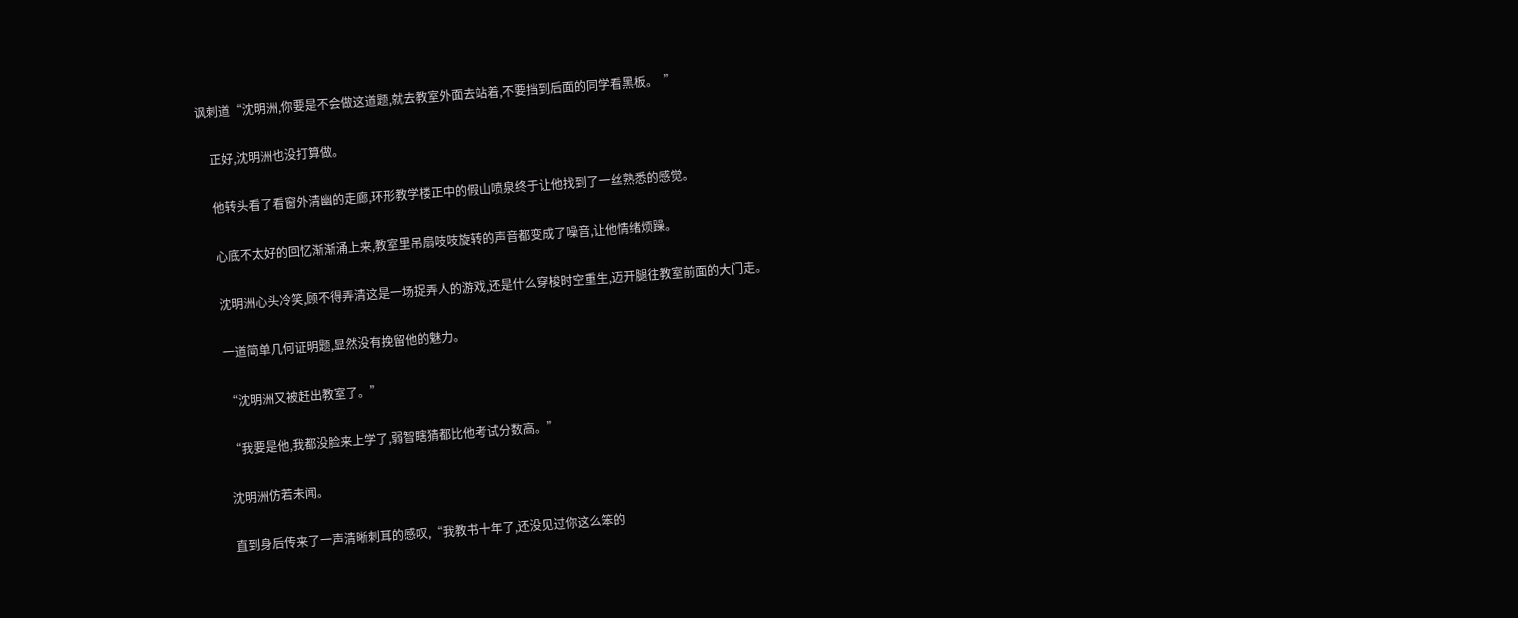讽刺道“沈明洲,你要是不会做这道题,就去教室外面去站着,不要挡到后面的同学看黑板。  ”

    正好,沈明洲也没打算做。

    他转头看了看窗外清幽的走廊,环形教学楼正中的假山喷泉终于让他找到了一丝熟悉的感觉。

    心底不太好的回忆渐渐涌上来,教室里吊扇吱吱旋转的声音都变成了噪音,让他情绪烦躁。

    沈明洲心头冷笑,顾不得弄清这是一场捉弄人的游戏,还是什么穿梭时空重生,迈开腿往教室前面的大门走。

    一道简单几何证明题,显然没有挽留他的魅力。

    “沈明洲又被赶出教室了。”

    “我要是他,我都没脸来上学了,弱智瞎猜都比他考试分数高。”

    沈明洲仿若未闻。

    直到身后传来了一声清晰刺耳的感叹,“我教书十年了,还没见过你这么笨的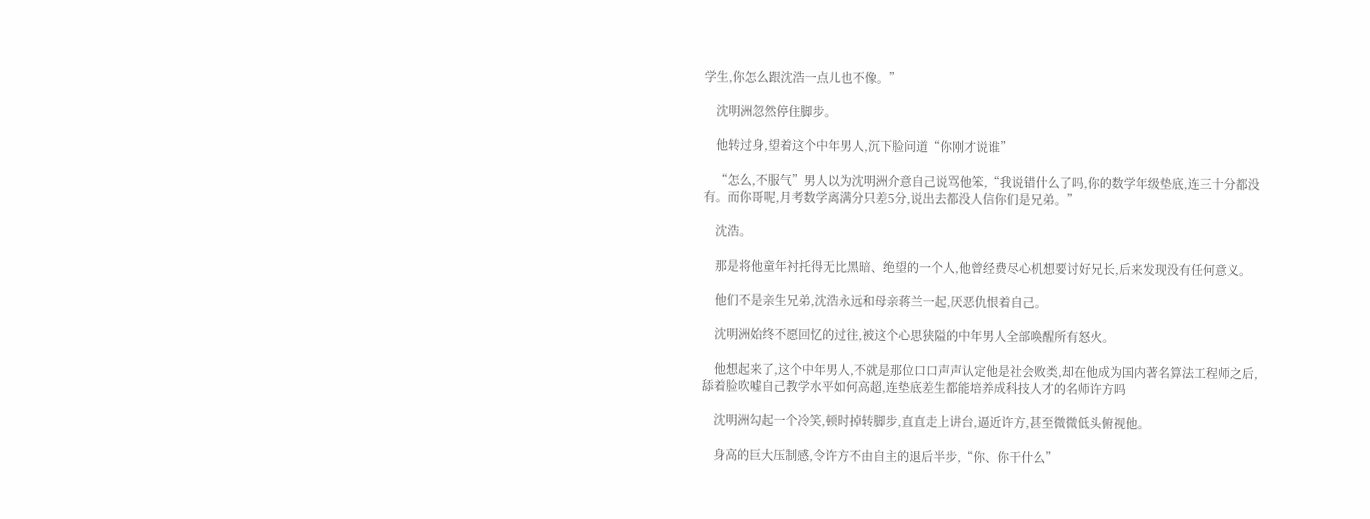学生,你怎么跟沈浩一点儿也不像。”

    沈明洲忽然停住脚步。

    他转过身,望着这个中年男人,沉下脸问道“你刚才说谁”

    “怎么,不服气”男人以为沈明洲介意自己说骂他笨,“我说错什么了吗,你的数学年级垫底,连三十分都没有。而你哥呢,月考数学离满分只差5分,说出去都没人信你们是兄弟。”

    沈浩。

    那是将他童年衬托得无比黑暗、绝望的一个人,他曾经费尽心机想要讨好兄长,后来发现没有任何意义。

    他们不是亲生兄弟,沈浩永远和母亲蒋兰一起,厌恶仇恨着自己。

    沈明洲始终不愿回忆的过往,被这个心思狭隘的中年男人全部唤醒所有怒火。

    他想起来了,这个中年男人,不就是那位口口声声认定他是社会败类,却在他成为国内著名算法工程师之后,舔着脸吹嘘自己教学水平如何高超,连垫底差生都能培养成科技人才的名师许方吗

    沈明洲勾起一个冷笑,顿时掉转脚步,直直走上讲台,逼近许方,甚至微微低头俯视他。

    身高的巨大压制感,令许方不由自主的退后半步,“你、你干什么”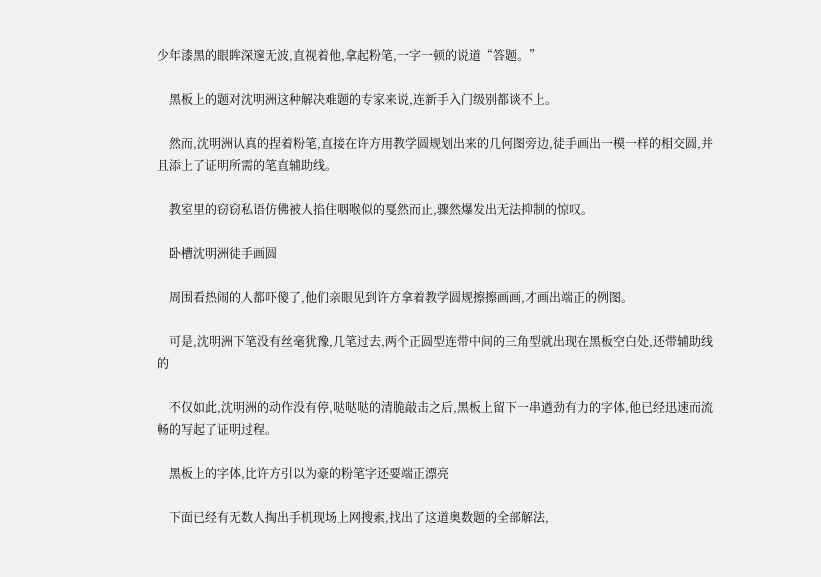少年漆黑的眼眸深邃无波,直视着他,拿起粉笔,一字一顿的说道“答题。”

    黑板上的题对沈明洲这种解决难题的专家来说,连新手入门级别都谈不上。

    然而,沈明洲认真的捏着粉笔,直接在许方用教学圆规划出来的几何图旁边,徒手画出一模一样的相交圆,并且添上了证明所需的笔直辅助线。

    教室里的窃窃私语仿佛被人掐住咽喉似的戛然而止,骤然爆发出无法抑制的惊叹。

    卧槽沈明洲徒手画圆

    周围看热闹的人都吓傻了,他们亲眼见到许方拿着教学圆规擦擦画画,才画出端正的例图。

    可是,沈明洲下笔没有丝毫犹豫,几笔过去,两个正圆型连带中间的三角型就出现在黑板空白处,还带辅助线的

    不仅如此,沈明洲的动作没有停,哒哒哒的清脆敲击之后,黑板上留下一串遒劲有力的字体,他已经迅速而流畅的写起了证明过程。

    黑板上的字体,比许方引以为豪的粉笔字还要端正漂亮

    下面已经有无数人掏出手机现场上网搜索,找出了这道奥数题的全部解法,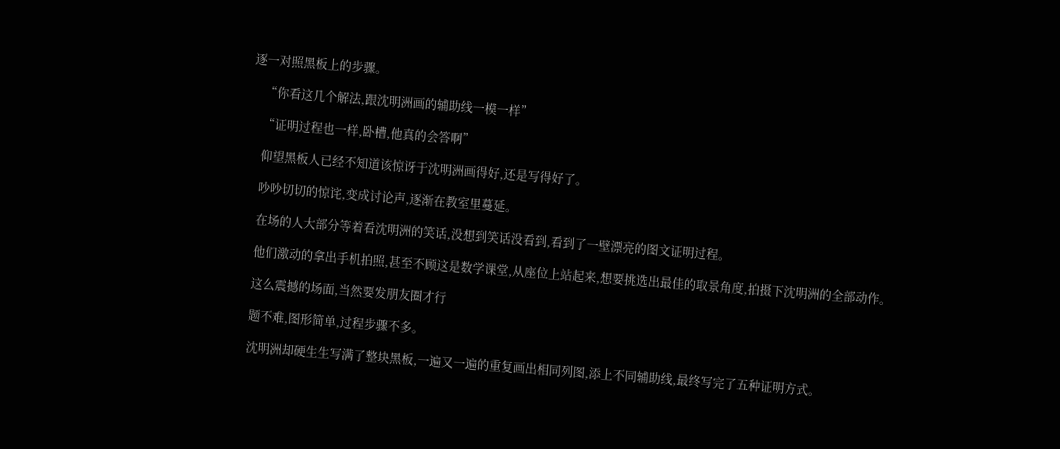逐一对照黑板上的步骤。

    “你看这几个解法,跟沈明洲画的辅助线一模一样”

    “证明过程也一样,卧槽,他真的会答啊”

    仰望黑板人已经不知道该惊讶于沈明洲画得好,还是写得好了。

    吵吵切切的惊诧,变成讨论声,逐渐在教室里蔓延。

    在场的人大部分等着看沈明洲的笑话,没想到笑话没看到,看到了一壁漂亮的图文证明过程。

    他们激动的拿出手机拍照,甚至不顾这是数学课堂,从座位上站起来,想要挑选出最佳的取景角度,拍摄下沈明洲的全部动作。

    这么震撼的场面,当然要发朋友圈才行

    题不难,图形简单,过程步骤不多。

    沈明洲却硬生生写满了整块黑板,一遍又一遍的重复画出相同列图,添上不同辅助线,最终写完了五种证明方式。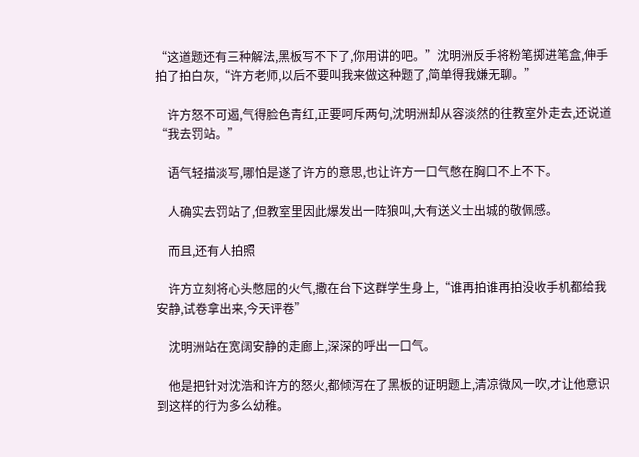“这道题还有三种解法,黑板写不下了,你用讲的吧。”沈明洲反手将粉笔掷进笔盒,伸手拍了拍白灰,“许方老师,以后不要叫我来做这种题了,简单得我嫌无聊。”

    许方怒不可遏,气得脸色青红,正要呵斥两句,沈明洲却从容淡然的往教室外走去,还说道“我去罚站。”

    语气轻描淡写,哪怕是遂了许方的意思,也让许方一口气憋在胸口不上不下。

    人确实去罚站了,但教室里因此爆发出一阵狼叫,大有送义士出城的敬佩感。

    而且,还有人拍照

    许方立刻将心头憋屈的火气,撒在台下这群学生身上,“谁再拍谁再拍没收手机都给我安静,试卷拿出来,今天评卷”

    沈明洲站在宽阔安静的走廊上,深深的呼出一口气。

    他是把针对沈浩和许方的怒火,都倾泻在了黑板的证明题上,清凉微风一吹,才让他意识到这样的行为多么幼稚。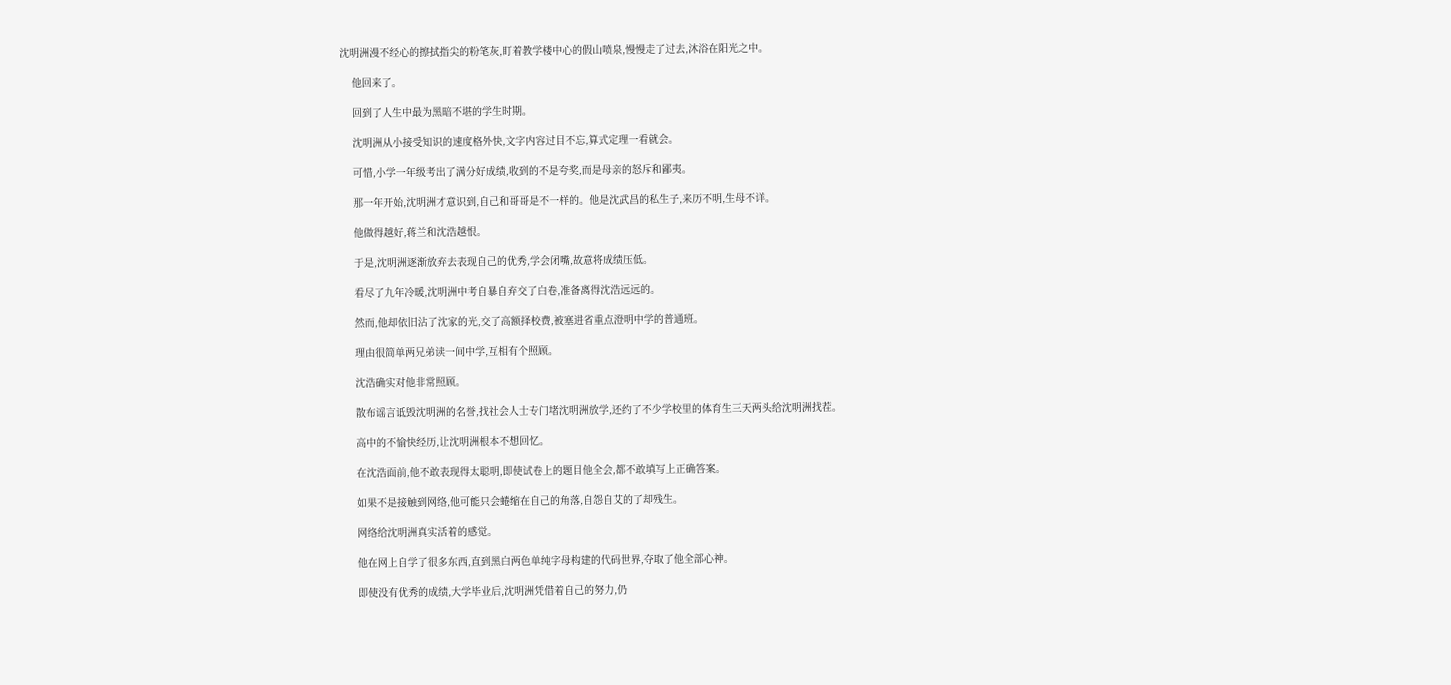沈明洲漫不经心的擦拭指尖的粉笔灰,盯着教学楼中心的假山喷泉,慢慢走了过去,沐浴在阳光之中。

    他回来了。

    回到了人生中最为黑暗不堪的学生时期。

    沈明洲从小接受知识的速度格外快,文字内容过目不忘,算式定理一看就会。

    可惜,小学一年级考出了满分好成绩,收到的不是夸奖,而是母亲的怒斥和鄙夷。

    那一年开始,沈明洲才意识到,自己和哥哥是不一样的。他是沈武昌的私生子,来历不明,生母不详。

    他做得越好,蒋兰和沈浩越恨。

    于是,沈明洲逐渐放弃去表现自己的优秀,学会闭嘴,故意将成绩压低。

    看尽了九年冷暖,沈明洲中考自暴自弃交了白卷,准备离得沈浩远远的。

    然而,他却依旧沾了沈家的光,交了高额择校费,被塞进省重点澄明中学的普通班。

    理由很简单两兄弟读一间中学,互相有个照顾。

    沈浩确实对他非常照顾。

    散布谣言诋毁沈明洲的名誉,找社会人士专门堵沈明洲放学,还约了不少学校里的体育生三天两头给沈明洲找茬。

    高中的不愉快经历,让沈明洲根本不想回忆。

    在沈浩面前,他不敢表现得太聪明,即使试卷上的题目他全会,都不敢填写上正确答案。

    如果不是接触到网络,他可能只会蜷缩在自己的角落,自怨自艾的了却残生。

    网络给沈明洲真实活着的感觉。

    他在网上自学了很多东西,直到黑白两色单纯字母构建的代码世界,夺取了他全部心神。

    即使没有优秀的成绩,大学毕业后,沈明洲凭借着自己的努力,仍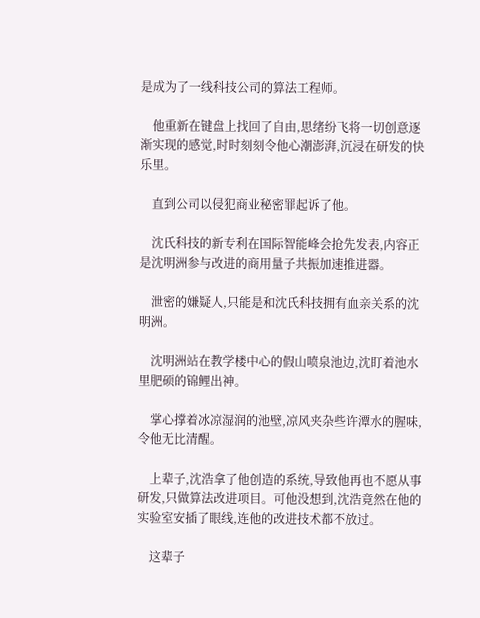是成为了一线科技公司的算法工程师。

    他重新在键盘上找回了自由,思绪纷飞将一切创意逐渐实现的感觉,时时刻刻令他心潮澎湃,沉浸在研发的快乐里。

    直到公司以侵犯商业秘密罪起诉了他。

    沈氏科技的新专利在国际智能峰会抢先发表,内容正是沈明洲参与改进的商用量子共振加速推进器。

    泄密的嫌疑人,只能是和沈氏科技拥有血亲关系的沈明洲。

    沈明洲站在教学楼中心的假山喷泉池边,沈盯着池水里肥硕的锦鲤出神。

    掌心撑着冰凉湿润的池壁,凉风夹杂些许潭水的腥味,令他无比清醒。

    上辈子,沈浩拿了他创造的系统,导致他再也不愿从事研发,只做算法改进项目。可他没想到,沈浩竟然在他的实验室安插了眼线,连他的改进技术都不放过。

    这辈子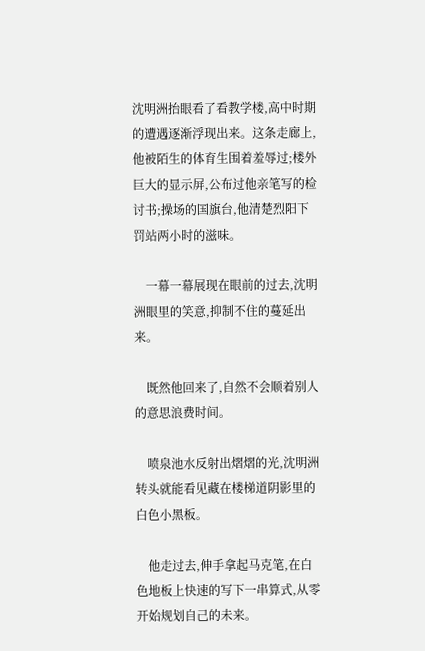沈明洲抬眼看了看教学楼,高中时期的遭遇逐渐浮现出来。这条走廊上,他被陌生的体育生围着羞辱过;楼外巨大的显示屏,公布过他亲笔写的检讨书;操场的国旗台,他清楚烈阳下罚站两小时的滋味。

    一幕一幕展现在眼前的过去,沈明洲眼里的笑意,抑制不住的蔓延出来。

    既然他回来了,自然不会顺着别人的意思浪费时间。

    喷泉池水反射出熠熠的光,沈明洲转头就能看见藏在楼梯道阴影里的白色小黑板。

    他走过去,伸手拿起马克笔,在白色地板上快速的写下一串算式,从零开始规划自己的未来。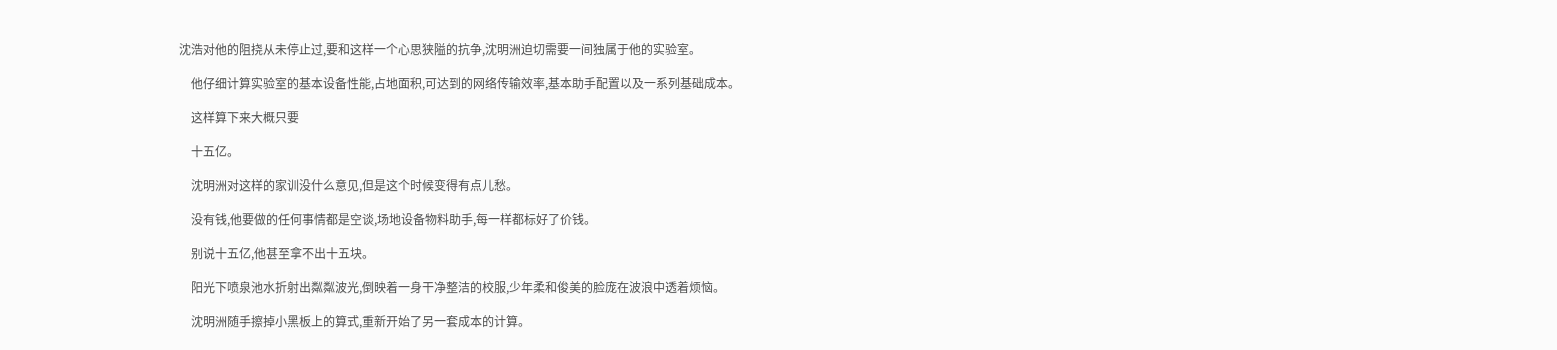沈浩对他的阻挠从未停止过,要和这样一个心思狭隘的抗争,沈明洲迫切需要一间独属于他的实验室。

    他仔细计算实验室的基本设备性能,占地面积,可达到的网络传输效率,基本助手配置以及一系列基础成本。

    这样算下来大概只要

    十五亿。

    沈明洲对这样的家训没什么意见,但是这个时候变得有点儿愁。

    没有钱,他要做的任何事情都是空谈,场地设备物料助手,每一样都标好了价钱。

    别说十五亿,他甚至拿不出十五块。

    阳光下喷泉池水折射出粼粼波光,倒映着一身干净整洁的校服,少年柔和俊美的脸庞在波浪中透着烦恼。

    沈明洲随手擦掉小黑板上的算式,重新开始了另一套成本的计算。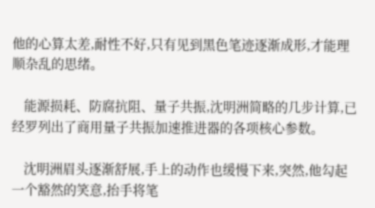他的心算太差,耐性不好,只有见到黑色笔迹逐渐成形,才能理顺杂乱的思绪。

    能源损耗、防腐抗阻、量子共振,沈明洲简略的几步计算,已经罗列出了商用量子共振加速推进器的各项核心参数。

    沈明洲眉头逐渐舒展,手上的动作也缓慢下来,突然,他勾起一个豁然的笑意,抬手将笔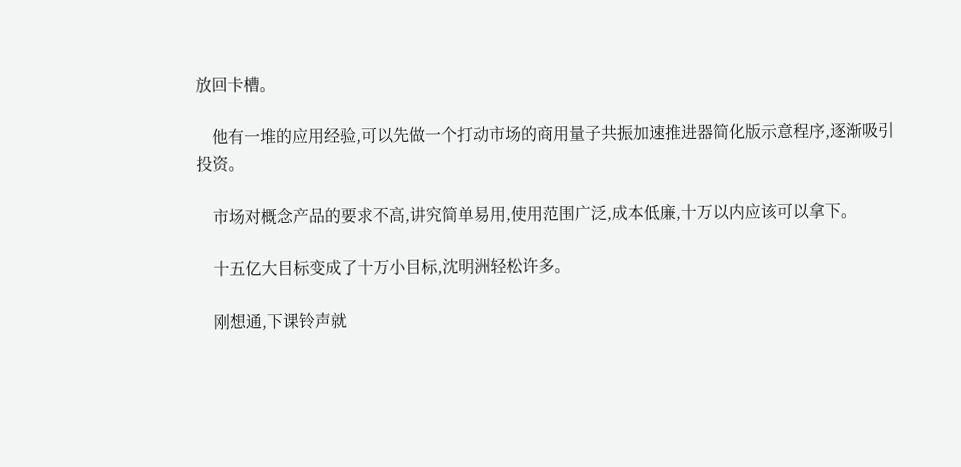放回卡槽。

    他有一堆的应用经验,可以先做一个打动市场的商用量子共振加速推进器简化版示意程序,逐渐吸引投资。

    市场对概念产品的要求不高,讲究简单易用,使用范围广泛,成本低廉,十万以内应该可以拿下。

    十五亿大目标变成了十万小目标,沈明洲轻松许多。

    刚想通,下课铃声就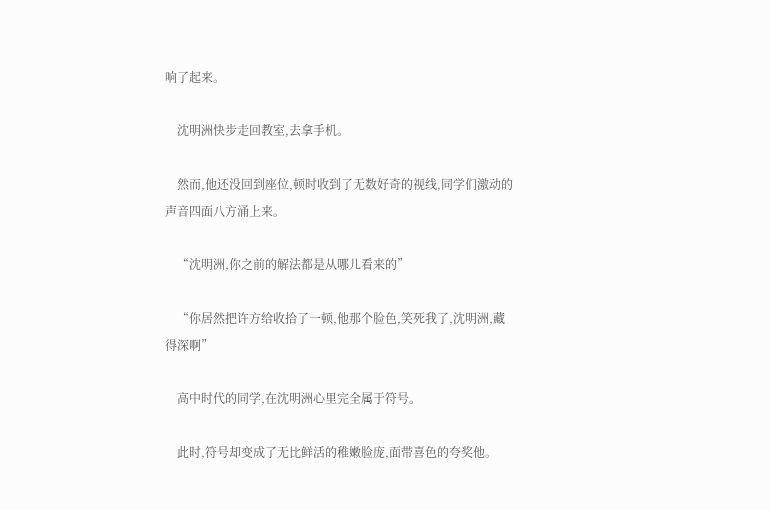响了起来。

    沈明洲快步走回教室,去拿手机。

    然而,他还没回到座位,顿时收到了无数好奇的视线,同学们激动的声音四面八方涌上来。

    “沈明洲,你之前的解法都是从哪儿看来的”

    “你居然把许方给收拾了一顿,他那个脸色,笑死我了,沈明洲,藏得深啊”

    高中时代的同学,在沈明洲心里完全属于符号。

    此时,符号却变成了无比鲜活的稚嫩脸庞,面带喜色的夸奖他。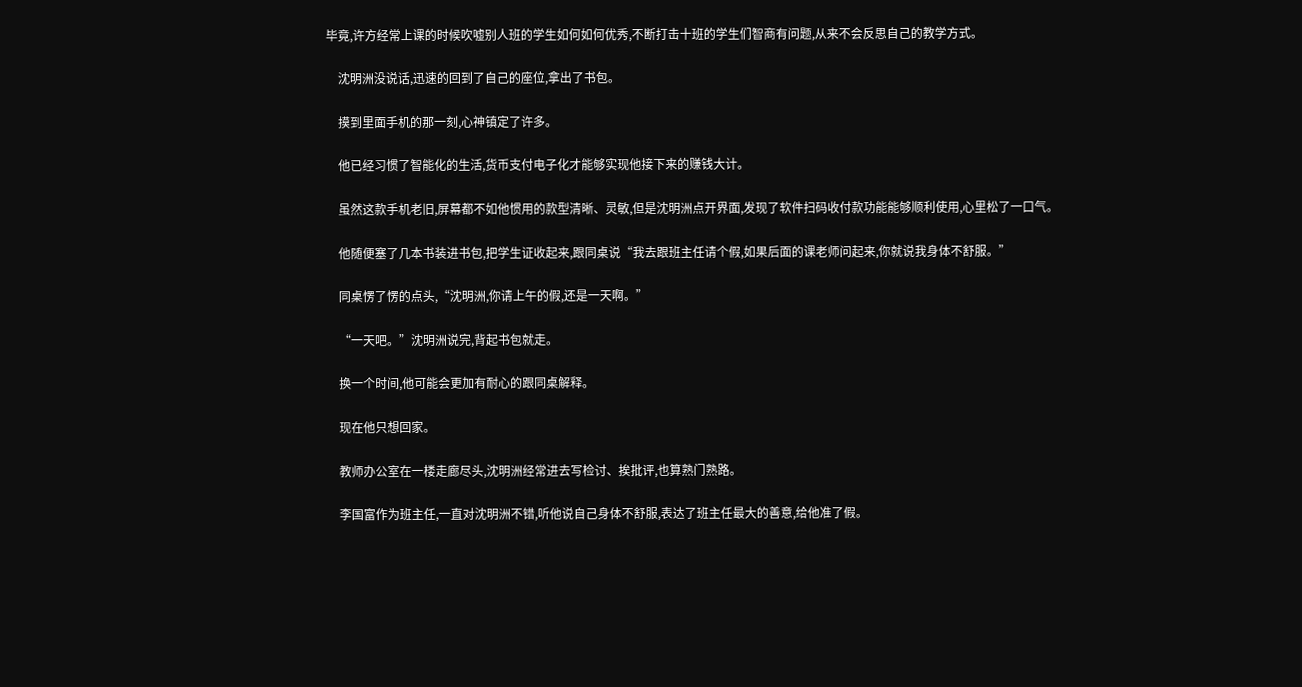毕竟,许方经常上课的时候吹嘘别人班的学生如何如何优秀,不断打击十班的学生们智商有问题,从来不会反思自己的教学方式。

    沈明洲没说话,迅速的回到了自己的座位,拿出了书包。

    摸到里面手机的那一刻,心神镇定了许多。

    他已经习惯了智能化的生活,货币支付电子化才能够实现他接下来的赚钱大计。

    虽然这款手机老旧,屏幕都不如他惯用的款型清晰、灵敏,但是沈明洲点开界面,发现了软件扫码收付款功能能够顺利使用,心里松了一口气。

    他随便塞了几本书装进书包,把学生证收起来,跟同桌说“我去跟班主任请个假,如果后面的课老师问起来,你就说我身体不舒服。”

    同桌愣了愣的点头,“沈明洲,你请上午的假,还是一天啊。”

    “一天吧。”沈明洲说完,背起书包就走。

    换一个时间,他可能会更加有耐心的跟同桌解释。

    现在他只想回家。

    教师办公室在一楼走廊尽头,沈明洲经常进去写检讨、挨批评,也算熟门熟路。

    李国富作为班主任,一直对沈明洲不错,听他说自己身体不舒服,表达了班主任最大的善意,给他准了假。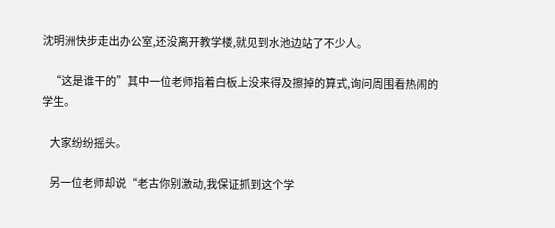沈明洲快步走出办公室,还没离开教学楼,就见到水池边站了不少人。

    “这是谁干的”其中一位老师指着白板上没来得及擦掉的算式,询问周围看热闹的学生。

    大家纷纷摇头。

    另一位老师却说“老古你别激动,我保证抓到这个学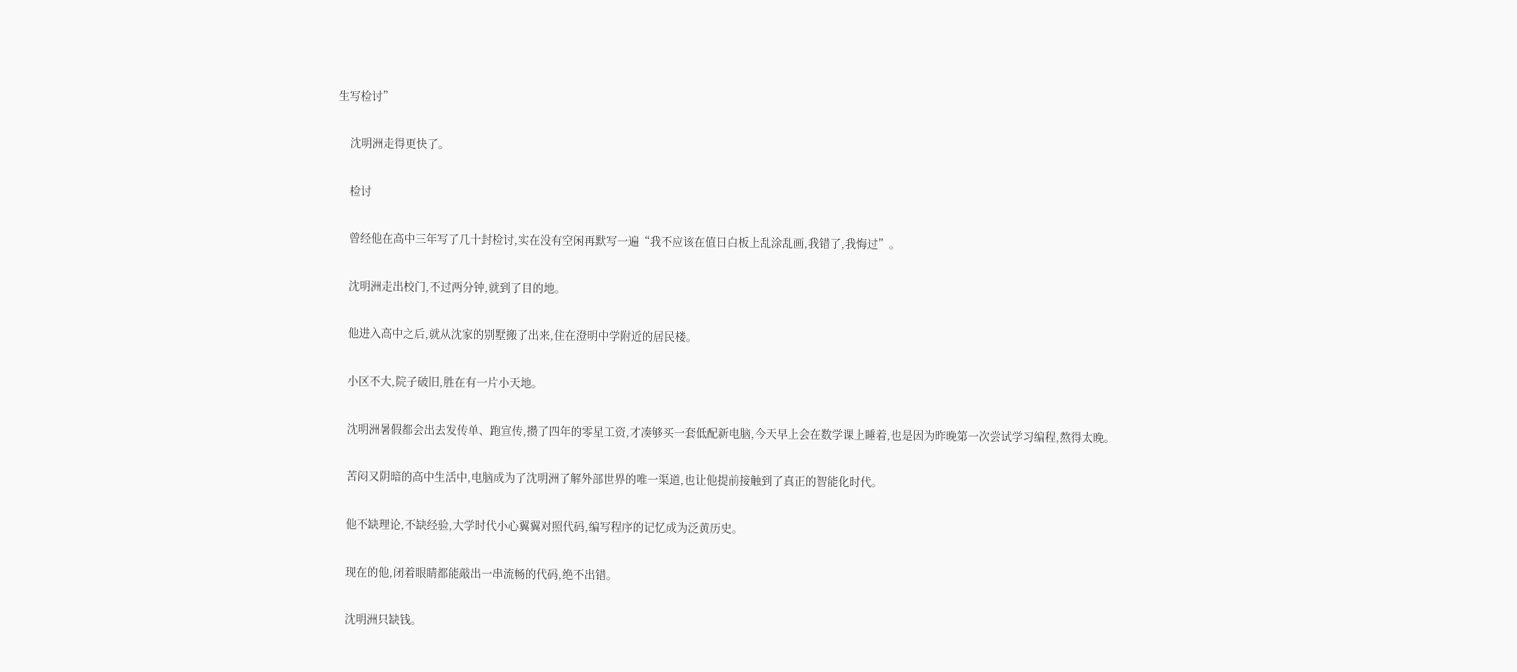生写检讨”

    沈明洲走得更快了。

    检讨

    曾经他在高中三年写了几十封检讨,实在没有空闲再默写一遍“我不应该在值日白板上乱涂乱画,我错了,我悔过”。

    沈明洲走出校门,不过两分钟,就到了目的地。

    他进入高中之后,就从沈家的别墅搬了出来,住在澄明中学附近的居民楼。

    小区不大,院子破旧,胜在有一片小天地。

    沈明洲暑假都会出去发传单、跑宣传,攒了四年的零星工资,才凑够买一套低配新电脑,今天早上会在数学课上睡着,也是因为昨晚第一次尝试学习编程,熬得太晚。

    苦闷又阴暗的高中生活中,电脑成为了沈明洲了解外部世界的唯一渠道,也让他提前接触到了真正的智能化时代。

    他不缺理论,不缺经验,大学时代小心翼翼对照代码,编写程序的记忆成为泛黄历史。

    现在的他,闭着眼睛都能敲出一串流畅的代码,绝不出错。

    沈明洲只缺钱。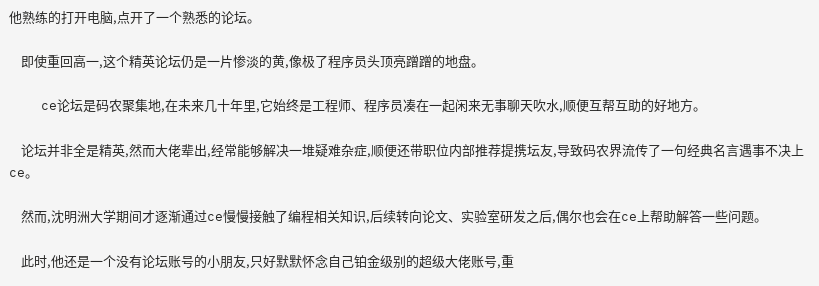他熟练的打开电脑,点开了一个熟悉的论坛。

    即使重回高一,这个精英论坛仍是一片惨淡的黄,像极了程序员头顶亮蹭蹭的地盘。

    ce论坛是码农聚集地,在未来几十年里,它始终是工程师、程序员凑在一起闲来无事聊天吹水,顺便互帮互助的好地方。

    论坛并非全是精英,然而大佬辈出,经常能够解决一堆疑难杂症,顺便还带职位内部推荐提携坛友,导致码农界流传了一句经典名言遇事不决上ce。

    然而,沈明洲大学期间才逐渐通过ce慢慢接触了编程相关知识,后续转向论文、实验室研发之后,偶尔也会在ce上帮助解答一些问题。

    此时,他还是一个没有论坛账号的小朋友,只好默默怀念自己铂金级别的超级大佬账号,重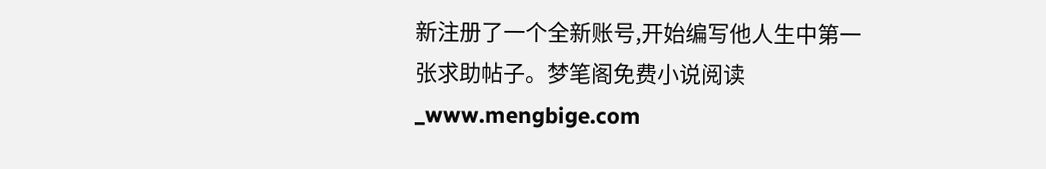新注册了一个全新账号,开始编写他人生中第一张求助帖子。梦笔阁免费小说阅读_www.mengbige.com